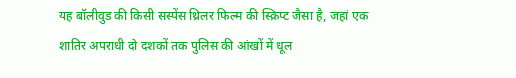यह बॉलीवुड की किसी सस्पेंस थ्रिलर फिल्म की स्क्रिप्ट जैसा है, जहां एक शातिर अपराधी दो दशकों तक पुलिस की आंखों में धूल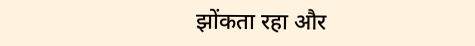झोंकता रहा और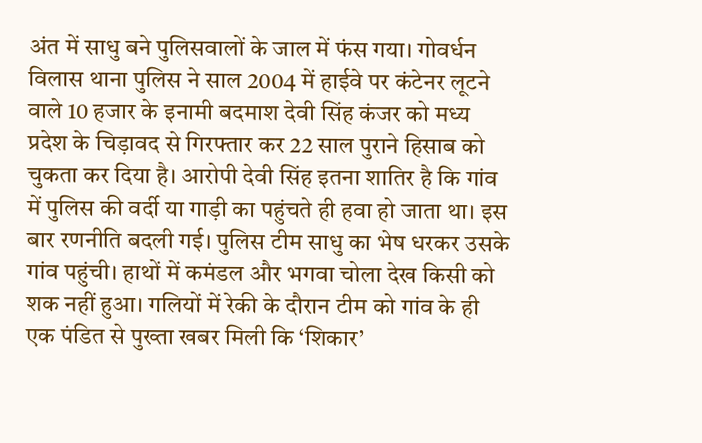अंत में साधु बने पुलिसवालों के जाल में फंस गया। गोवर्धन विलास थाना पुलिस ने साल 2004 में हाईवे पर कंटेनर लूटने वाले 10 हजार के इनामी बदमाश देवी सिंह कंजर को मध्य प्रदेश के चिड़ावद से गिरफ्तार कर 22 साल पुराने हिसाब को चुकता कर दिया है। आरोपी देवी सिंह इतना शातिर है कि गांव में पुलिस की वर्दी या गाड़ी का पहुंचते ही हवा हो जाता था। इस बार रणनीति बदली गई। पुलिस टीम साधु का भेष धरकर उसके गांव पहुंची। हाथों में कमंडल और भगवा चोला देख किसी को शक नहीं हुआ। गलियों में रेकी के दौरान टीम को गांव के ही एक पंडित से पुख्ता खबर मिली कि ‘शिकार’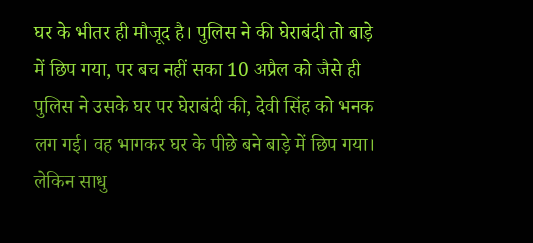घर के भीतर ही मौजूद है। पुलिस ने की घेराबंदी तो बाड़े में छिप गया, पर बच नहीं सका 10 अप्रैल को जैसे ही पुलिस ने उसके घर पर घेराबंदी की, देवी सिंह को भनक लग गई। वह भागकर घर के पीछे बने बाड़े में छिप गया। लेकिन साधु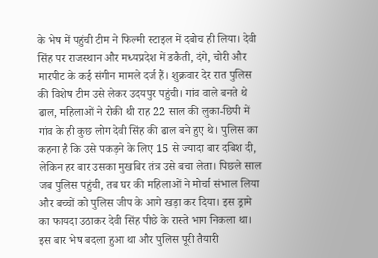के भेष में पहुंची टीम ने फिल्मी स्टाइल में दबोच ही लिया। देवी सिंह पर राजस्थान और मध्यप्रदेश में डकैती, दंगे, चोरी और मारपीट के कई संगीन मामले दर्ज हैं। शुक्रवार देर रात पुलिस की विशेष टीम उसे लेकर उदयपुर पहुंची। गांव वाले बनते थे ढाल, महिलाओं ने रोकी थी राह 22 साल की लुका-छिपी में गांव के ही कुछ लोग देवी सिंह की ढाल बने हुए थे। पुलिस का कहना है कि उसे पकड़ने के लिए 15 से ज्यादा बार दबिश दी, लेकिन हर बार उसका मुखबिर तंत्र उसे बचा लेता। पिछले साल जब पुलिस पहुंची, तब घर की महिलाओं ने मोर्चा संभाल लिया और बच्चों को पुलिस जीप के आगे खड़ा कर दिया। इस ड्रामे का फायदा उठाकर देवी सिंह पीछे के रास्ते भाग निकला था। इस बार भेष बदला हुआ था और पुलिस पूरी तैयारी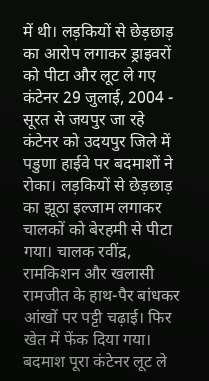में थी। लड़कियों से छेड़छाड़ का आरोप लगाकर ड्राइवरों को पीटा और लूट ले गए कंटेनर 29 जुलाई, 2004 - सूरत से जयपुर जा रहे कंटेनर को उदयपुर जिले में पडुणा हाईवे पर बदमाशों ने रोका। लड़कियों से छेड़छाड़ का झूठा इल्जाम लगाकर चालकों को बेरहमी से पीटा गया। चालक रवींद्र, रामकिशन और खलासी रामजीत के हाथ-पैर बांधकर आंखों पर पट्टी चढ़ाई। फिर खेत में फेंक दिया गया। बदमाश पूरा कंटेनर लूट ले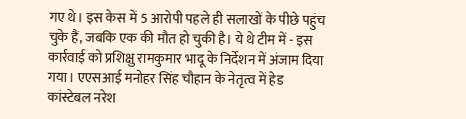गए थे। इस केस में 5 आरोपी पहले ही सलाखों के पीछे पहुंच चुके हैं, जबकि एक की मौत हो चुकी है। ये थे टीम में - इस कार्रवाई को प्रशिक्षु रामकुमार भादू के निर्देशन में अंजाम दिया गया। एएसआई मनोहर सिंह चौहान के नेतृत्व में हेड कांस्टेबल नरेश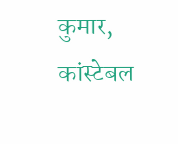कुमार, कांस्टेबल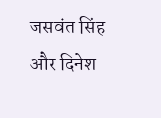जसवंत सिंह और दिनेश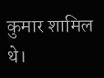कुमार शामिल थे।